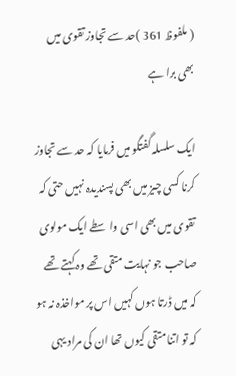( ملفوظ 361 )حد سے تجاوز تقوی میں بھی برا ہے

ایک سلسلہ گفتگو میں فرمایا کہ حد سے تجاوز کرنا کسی چیز میں بھی پسندیدہ نہیں حتی کہ تقوی میں بھی اسی واسطے ایک مولوی صاحب جو نہایت متقی تھے وہ کہتے تھے کہ میں ڈرتا ہوں کہیں اس پر مواخذہ نہ ہو کہ تو اتنا متقی کیوں تھا ان کی مراد یہی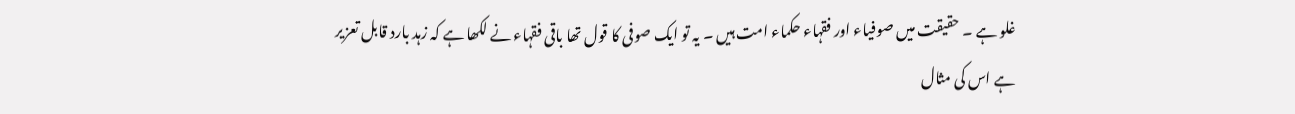غلو ہے ۔ حقیقت میں صوفیاء اور فقہاء حکماء امت ہیں ۔ یہ تو ایک صوفی کا قول تھا باقی فقہاء نے لکھا ہے کہ زہد بارد قابل تعزیر ہے اس کی مثال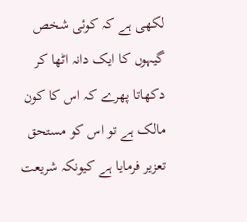لکھی ہے کہ کوئی شخص گیہوں کا ایک دانہ اٹھا کر دکھاتا پھرے کہ اس کا کون مالک ہے تو اس کو مستحق تعزیر فرمایا ہے کیونکہ شریعت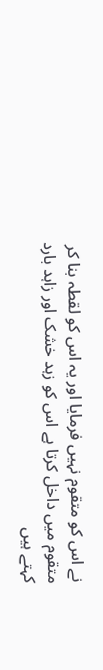نے اس کو متقوم نہیں فرمایا اور یہ اس کو لقطہ بنا کر متقوم میں داخل کرتا ہے اس کو زہد خشک اور زاہد بارد کہتے ہیں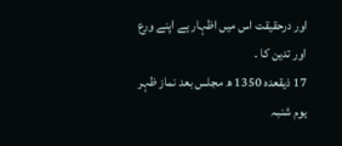اور درحقیقت اس میں اظہار ہے اپنے ورع اور تدین کا ۔
17 ذیقعدہ 1350 ھ مجلس بعد نماز ظہر یوم شنبہ